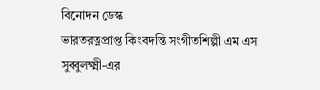বিনোদন ডেস্ক
ভারতরত্নপ্রাপ্ত কিংবদন্তি সংগীতশিল্পী এম এস সুব্বুলক্ষ্মী-এর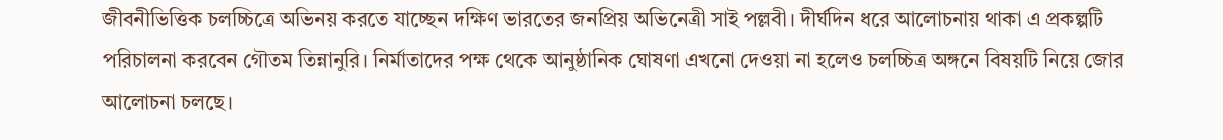জীবনীভিত্তিক চলচ্চিত্রে অভিনয় করতে যাচ্ছেন দক্ষিণ ভারতের জনপ্রিয় অভিনেত্রী সাই পল্লবী। দীর্ঘদিন ধরে আলোচনায় থাকা এ প্রকল্পটি পরিচালনা করবেন গৌতম তিন্নানুরি। নির্মাতাদের পক্ষ থেকে আনুষ্ঠানিক ঘোষণা এখনো দেওয়া না হলেও চলচ্চিত্র অঙ্গনে বিষয়টি নিয়ে জোর আলোচনা চলছে।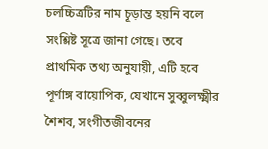চলচ্চিত্রটির নাম চূড়ান্ত হয়নি বলে সংশ্লিষ্ট সূত্রে জানা গেছে। তবে প্রাথমিক তথ্য অনুযায়ী, এটি হবে পূর্ণাঙ্গ বায়োপিক, যেখানে সুব্বুলক্ষ্মীর শৈশব, সংগীতজীবনের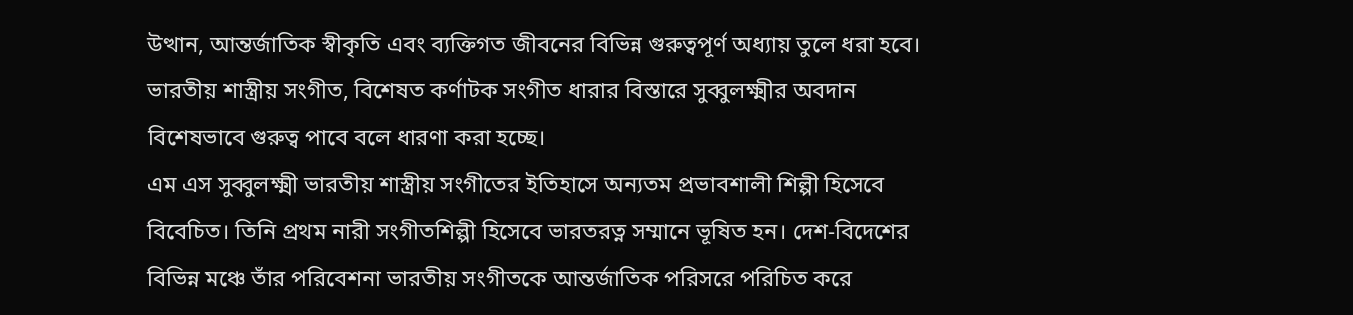উত্থান, আন্তর্জাতিক স্বীকৃতি এবং ব্যক্তিগত জীবনের বিভিন্ন গুরুত্বপূর্ণ অধ্যায় তুলে ধরা হবে। ভারতীয় শাস্ত্রীয় সংগীত, বিশেষত কর্ণাটক সংগীত ধারার বিস্তারে সুব্বুলক্ষ্মীর অবদান বিশেষভাবে গুরুত্ব পাবে বলে ধারণা করা হচ্ছে।
এম এস সুব্বুলক্ষ্মী ভারতীয় শাস্ত্রীয় সংগীতের ইতিহাসে অন্যতম প্রভাবশালী শিল্পী হিসেবে বিবেচিত। তিনি প্রথম নারী সংগীতশিল্পী হিসেবে ভারতরত্ন সম্মানে ভূষিত হন। দেশ-বিদেশের বিভিন্ন মঞ্চে তাঁর পরিবেশনা ভারতীয় সংগীতকে আন্তর্জাতিক পরিসরে পরিচিত করে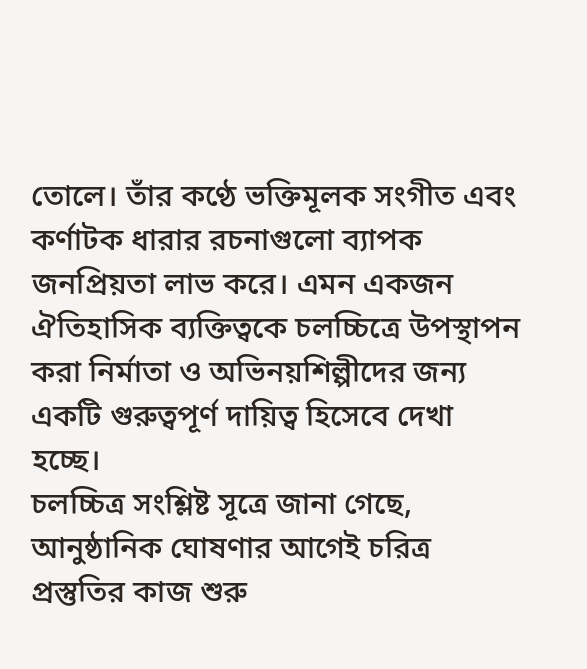তোলে। তাঁর কণ্ঠে ভক্তিমূলক সংগীত এবং কর্ণাটক ধারার রচনাগুলো ব্যাপক জনপ্রিয়তা লাভ করে। এমন একজন ঐতিহাসিক ব্যক্তিত্বকে চলচ্চিত্রে উপস্থাপন করা নির্মাতা ও অভিনয়শিল্পীদের জন্য একটি গুরুত্বপূর্ণ দায়িত্ব হিসেবে দেখা হচ্ছে।
চলচ্চিত্র সংশ্লিষ্ট সূত্রে জানা গেছে, আনুষ্ঠানিক ঘোষণার আগেই চরিত্র প্রস্তুতির কাজ শুরু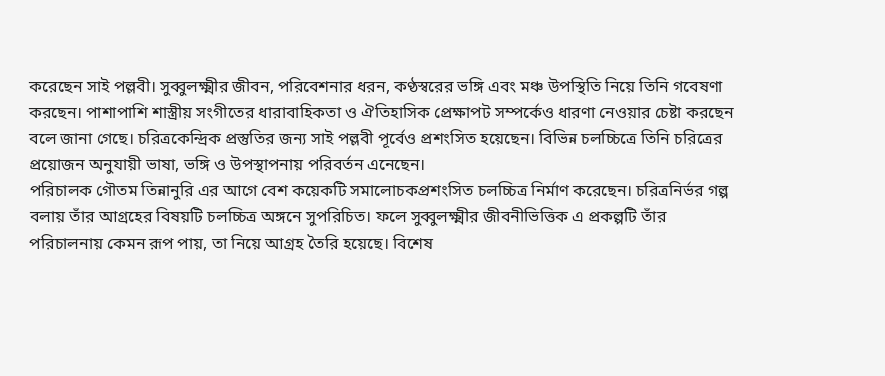করেছেন সাই পল্লবী। সুব্বুলক্ষ্মীর জীবন, পরিবেশনার ধরন, কণ্ঠস্বরের ভঙ্গি এবং মঞ্চ উপস্থিতি নিয়ে তিনি গবেষণা করছেন। পাশাপাশি শাস্ত্রীয় সংগীতের ধারাবাহিকতা ও ঐতিহাসিক প্রেক্ষাপট সম্পর্কেও ধারণা নেওয়ার চেষ্টা করছেন বলে জানা গেছে। চরিত্রকেন্দ্রিক প্রস্তুতির জন্য সাই পল্লবী পূর্বেও প্রশংসিত হয়েছেন। বিভিন্ন চলচ্চিত্রে তিনি চরিত্রের প্রয়োজন অনুযায়ী ভাষা, ভঙ্গি ও উপস্থাপনায় পরিবর্তন এনেছেন।
পরিচালক গৌতম তিন্নানুরি এর আগে বেশ কয়েকটি সমালোচকপ্রশংসিত চলচ্চিত্র নির্মাণ করেছেন। চরিত্রনির্ভর গল্প বলায় তাঁর আগ্রহের বিষয়টি চলচ্চিত্র অঙ্গনে সুপরিচিত। ফলে সুব্বুলক্ষ্মীর জীবনীভিত্তিক এ প্রকল্পটি তাঁর পরিচালনায় কেমন রূপ পায়, তা নিয়ে আগ্রহ তৈরি হয়েছে। বিশেষ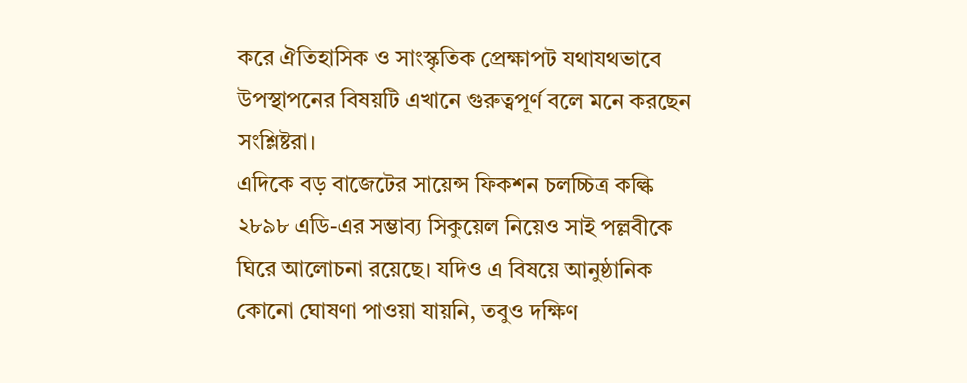করে ঐতিহাসিক ও সাংস্কৃতিক প্রেক্ষাপট যথাযথভাবে উপস্থাপনের বিষয়টি এখানে গুরুত্বপূর্ণ বলে মনে করছেন সংশ্লিষ্টরা।
এদিকে বড় বাজেটের সায়েন্স ফিকশন চলচ্চিত্র কল্কি ২৮৯৮ এডি-এর সম্ভাব্য সিকুয়েল নিয়েও সাই পল্লবীকে ঘিরে আলোচনা রয়েছে। যদিও এ বিষয়ে আনুষ্ঠানিক কোনো ঘোষণা পাওয়া যায়নি, তবুও দক্ষিণ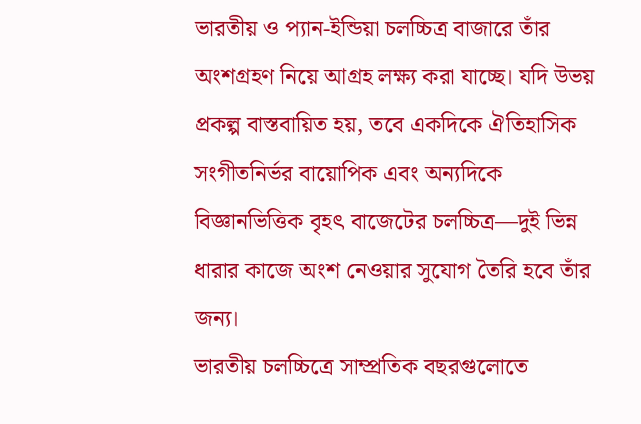ভারতীয় ও প্যান-ইন্ডিয়া চলচ্চিত্র বাজারে তাঁর অংশগ্রহণ নিয়ে আগ্রহ লক্ষ্য করা যাচ্ছে। যদি উভয় প্রকল্প বাস্তবায়িত হয়, তবে একদিকে ঐতিহাসিক সংগীতনির্ভর বায়োপিক এবং অন্যদিকে বিজ্ঞানভিত্তিক বৃহৎ বাজেটের চলচ্চিত্র—দুই ভিন্ন ধারার কাজে অংশ নেওয়ার সুযোগ তৈরি হবে তাঁর জন্য।
ভারতীয় চলচ্চিত্রে সাম্প্রতিক বছরগুলোতে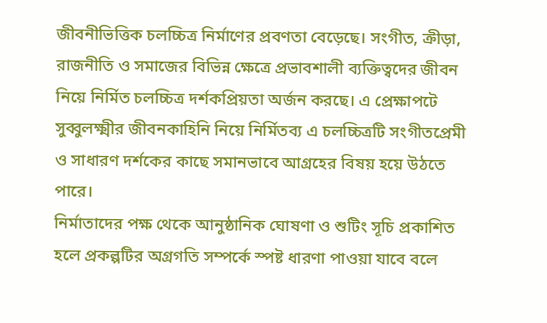জীবনীভিত্তিক চলচ্চিত্র নির্মাণের প্রবণতা বেড়েছে। সংগীত, ক্রীড়া, রাজনীতি ও সমাজের বিভিন্ন ক্ষেত্রে প্রভাবশালী ব্যক্তিত্বদের জীবন নিয়ে নির্মিত চলচ্চিত্র দর্শকপ্রিয়তা অর্জন করছে। এ প্রেক্ষাপটে সুব্বুলক্ষ্মীর জীবনকাহিনি নিয়ে নির্মিতব্য এ চলচ্চিত্রটি সংগীতপ্রেমী ও সাধারণ দর্শকের কাছে সমানভাবে আগ্রহের বিষয় হয়ে উঠতে পারে।
নির্মাতাদের পক্ষ থেকে আনুষ্ঠানিক ঘোষণা ও শুটিং সূচি প্রকাশিত হলে প্রকল্পটির অগ্রগতি সম্পর্কে স্পষ্ট ধারণা পাওয়া যাবে বলে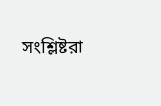সংশ্লিষ্টরা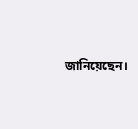জানিয়েছেন।